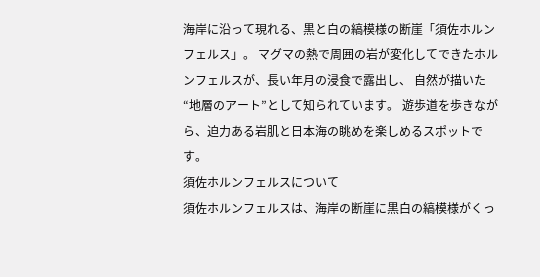海岸に沿って現れる、黒と白の縞模様の断崖「須佐ホルンフェルス」。 マグマの熱で周囲の岩が変化してできたホルンフェルスが、長い年月の浸食で露出し、 自然が描いた“地層のアート”として知られています。 遊歩道を歩きながら、迫力ある岩肌と日本海の眺めを楽しめるスポットです。
須佐ホルンフェルスについて
須佐ホルンフェルスは、海岸の断崖に黒白の縞模様がくっ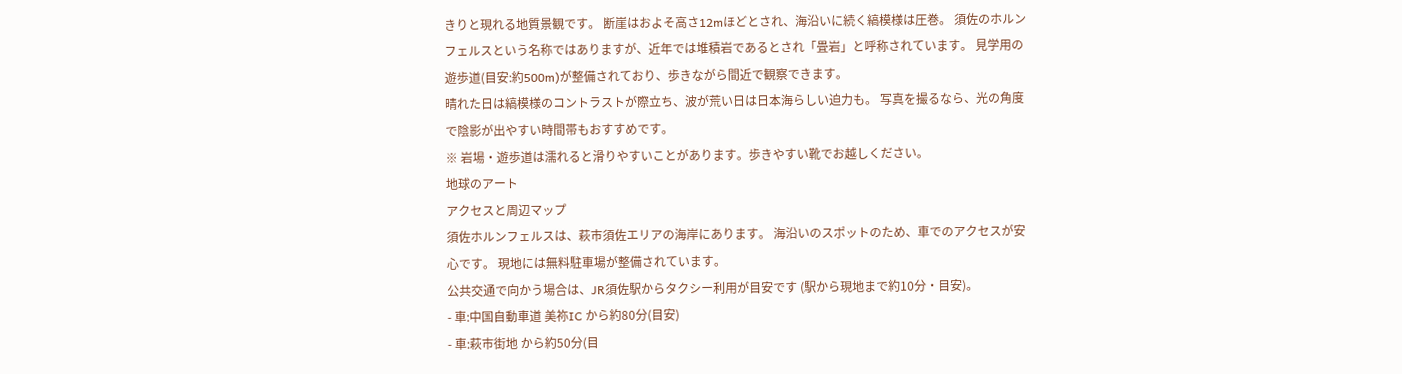きりと現れる地質景観です。 断崖はおよそ高さ12mほどとされ、海沿いに続く縞模様は圧巻。 須佐のホルンフェルスという名称ではありますが、近年では堆積岩であるとされ「畳岩」と呼称されています。 見学用の遊歩道(目安:約500m)が整備されており、歩きながら間近で観察できます。
晴れた日は縞模様のコントラストが際立ち、波が荒い日は日本海らしい迫力も。 写真を撮るなら、光の角度で陰影が出やすい時間帯もおすすめです。
※ 岩場・遊歩道は濡れると滑りやすいことがあります。歩きやすい靴でお越しください。
地球のアート
アクセスと周辺マップ
須佐ホルンフェルスは、萩市須佐エリアの海岸にあります。 海沿いのスポットのため、車でのアクセスが安心です。 現地には無料駐車場が整備されています。
公共交通で向かう場合は、JR須佐駅からタクシー利用が目安です (駅から現地まで約10分・目安)。
- 車:中国自動車道 美祢IC から約80分(目安)
- 車:萩市街地 から約50分(目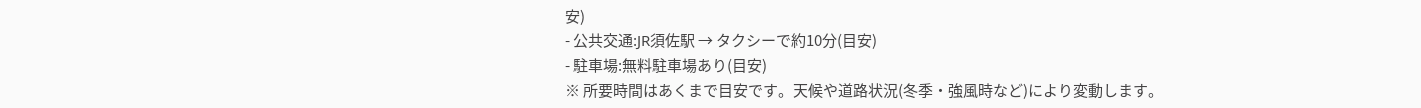安)
- 公共交通:JR須佐駅 → タクシーで約10分(目安)
- 駐車場:無料駐車場あり(目安)
※ 所要時間はあくまで目安です。天候や道路状況(冬季・強風時など)により変動します。